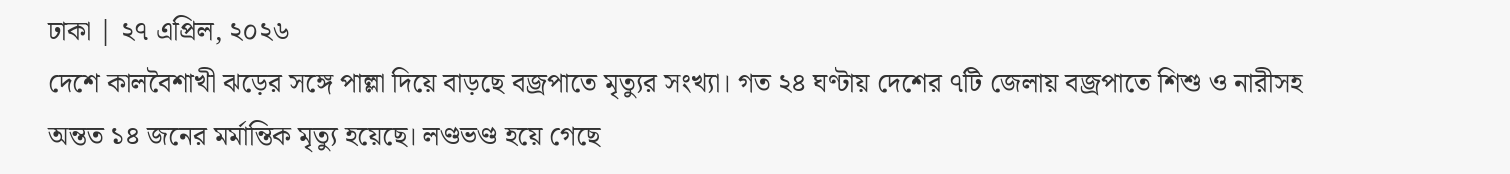ঢাকা | ২৭ এপ্রিল, ২০২৬
দেশে কালবৈশাখী ঝড়ের সঙ্গে পাল্লা দিয়ে বাড়ছে বজ্রপাতে মৃত্যুর সংখ্যা। গত ২৪ ঘণ্টায় দেশের ৭টি জেলায় বজ্রপাতে শিশু ও নারীসহ অন্তত ১৪ জনের মর্মান্তিক মৃত্যু হয়েছে। লণ্ডভণ্ড হয়ে গেছে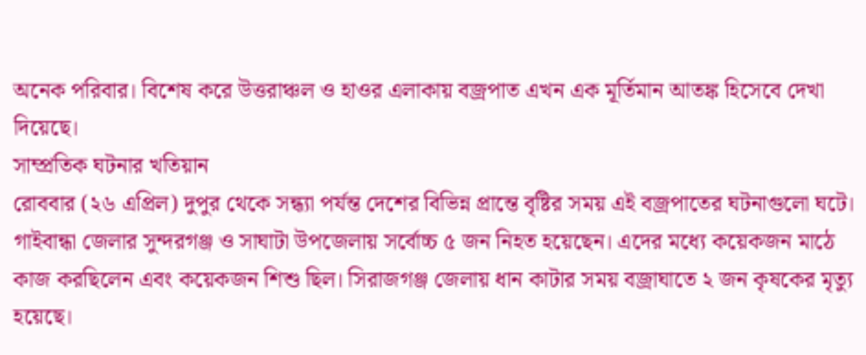অনেক পরিবার। বিশেষ করে উত্তরাঞ্চল ও হাওর এলাকায় বজ্রপাত এখন এক মূর্তিমান আতঙ্ক হিসেবে দেখা দিয়েছে।
সাম্প্রতিক ঘটনার খতিয়ান
রোববার (২৬ এপ্রিল) দুপুর থেকে সন্ধ্যা পর্যন্ত দেশের বিভিন্ন প্রান্তে বৃষ্টির সময় এই বজ্রপাতের ঘটনাগুলো ঘটে। গাইবান্ধা জেলার সুন্দরগঞ্জ ও সাঘাটা উপজেলায় সর্বোচ্চ ৫ জন নিহত হয়েছেন। এদের মধ্যে কয়েকজন মাঠে কাজ করছিলেন এবং কয়েকজন শিশু ছিল। সিরাজগঞ্জ জেলায় ধান কাটার সময় বজ্রাঘাতে ২ জন কৃষকের মৃত্যু হয়েছে।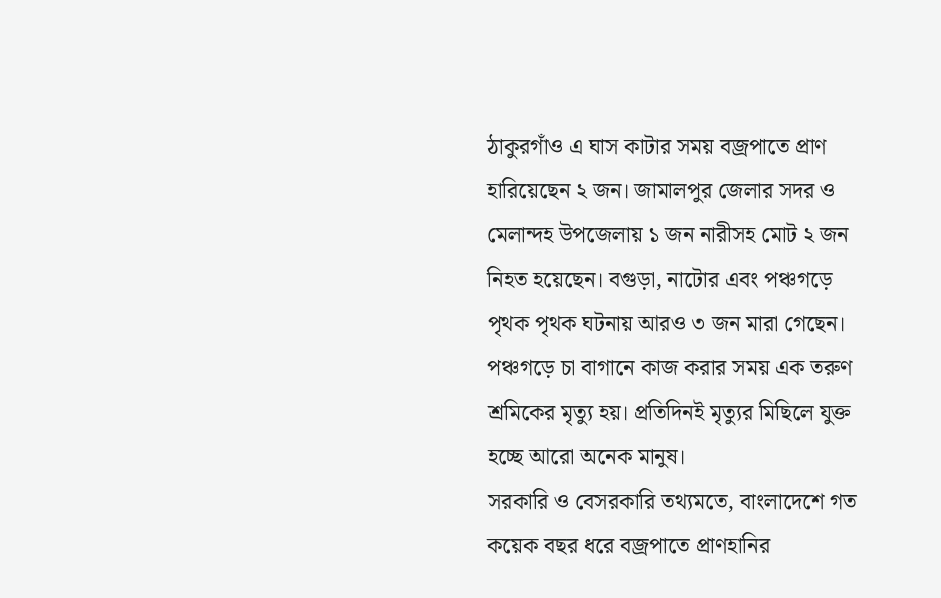ঠাকুরগাঁও এ ঘাস কাটার সময় বজ্রপাতে প্রাণ হারিয়েছেন ২ জন। জামালপুর জেলার সদর ও মেলান্দহ উপজেলায় ১ জন নারীসহ মোট ২ জন নিহত হয়েছেন। বগুড়া, নাটোর এবং পঞ্চগড়ে পৃথক পৃথক ঘটনায় আরও ৩ জন মারা গেছেন। পঞ্চগড়ে চা বাগানে কাজ করার সময় এক তরুণ শ্রমিকের মৃত্যু হয়। প্রতিদিনই মৃত্যুর মিছিলে যুক্ত হচ্ছে আরো অনেক মানুষ।
সরকারি ও বেসরকারি তথ্যমতে, বাংলাদেশে গত কয়েক বছর ধরে বজ্রপাতে প্রাণহানির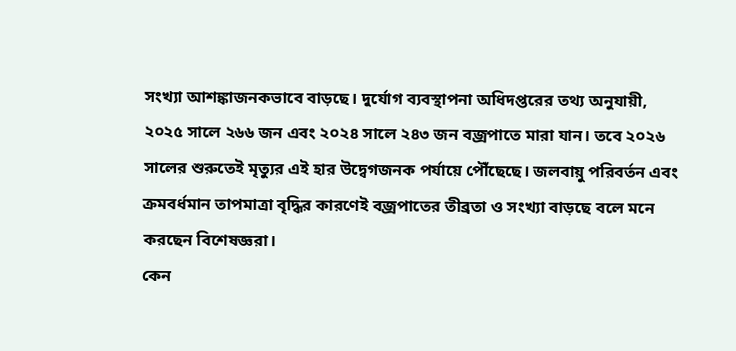সংখ্যা আশঙ্কাজনকভাবে বাড়ছে। দুর্যোগ ব্যবস্থাপনা অধিদপ্তরের তথ্য অনুযায়ী, ২০২৫ সালে ২৬৬ জন এবং ২০২৪ সালে ২৪৩ জন বজ্রপাতে মারা যান। তবে ২০২৬ সালের শুরুতেই মৃত্যুর এই হার উদ্বেগজনক পর্যায়ে পৌঁছেছে। জলবায়ু পরিবর্তন এবং ক্রমবর্ধমান তাপমাত্রা বৃদ্ধির কারণেই বজ্রপাতের তীব্রতা ও সংখ্যা বাড়ছে বলে মনে করছেন বিশেষজ্ঞরা।
কেন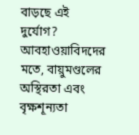বাড়ছে এই দুর্যোগ?
আবহাওয়াবিদদের মতে, বায়ুমণ্ডলের অস্থিরতা এবং বৃক্ষশূন্যতা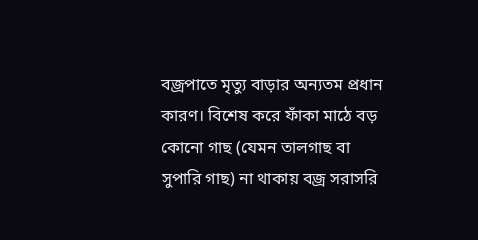বজ্রপাতে মৃত্যু বাড়ার অন্যতম প্রধান কারণ। বিশেষ করে ফাঁকা মাঠে বড় কোনো গাছ (যেমন তালগাছ বা সুপারি গাছ) না থাকায় বজ্র সরাসরি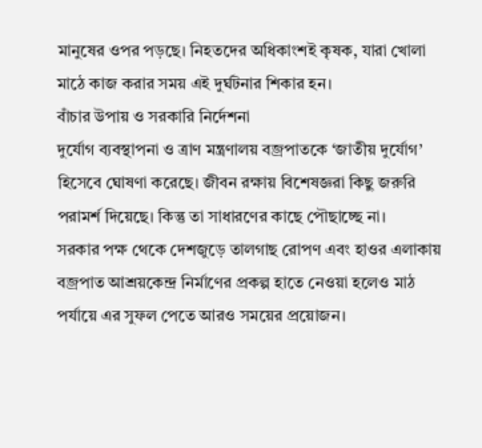মানুষের ওপর পড়ছে। নিহতদের অধিকাংশই কৃষক, যারা খোলা মাঠে কাজ করার সময় এই দুর্ঘটনার শিকার হন।
বাঁচার উপায় ও সরকারি নির্দেশনা
দুর্যোগ ব্যবস্থাপনা ও ত্রাণ মন্ত্রণালয় বজ্রপাতকে ‘জাতীয় দুর্যোগ’ হিসেবে ঘোষণা করেছে। জীবন রক্ষায় বিশেষজ্ঞরা কিছু জরুরি পরামর্শ দিয়েছে। কিন্তু তা সাধারণের কাছে পৌছাচ্ছে না।
সরকার পক্ষ থেকে দেশজুড়ে তালগাছ রোপণ এবং হাওর এলাকায় বজ্রপাত আশ্রয়কেন্দ্র নির্মাণের প্রকল্প হাতে নেওয়া হলেও মাঠ পর্যায়ে এর সুফল পেতে আরও সময়ের প্রয়োজন।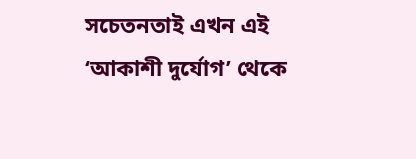সচেতনতাই এখন এই ‘আকাশী দুর্যোগ’ থেকে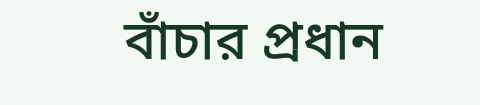বাঁচার প্রধান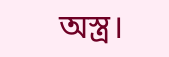অস্ত্র।